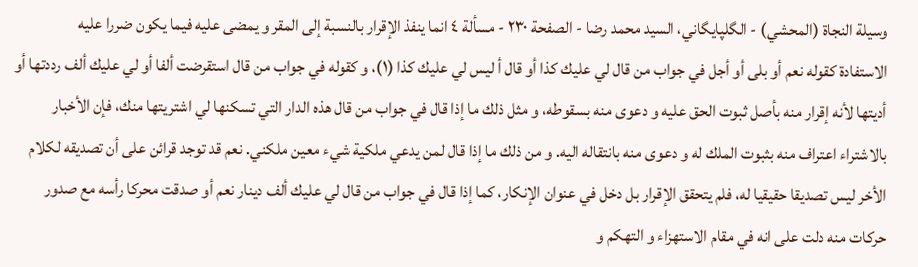وسيلة النجاة (المحشي) - الگلپايگاني، السيد محمد رضا - الصفحة ٢٣٠ - مسألة ٤ انما ينفذ الإقرار بالنسبة إلى المقر و يمضى عليه فيما يكون ضررا عليه
الاستفادة كقوله نعم أو بلى أو أجل في جواب من قال لي عليك كذا أو قال أ ليس لي عليك كذا (١)، و كقوله في جواب من قال استقرضت ألفا أو لي عليك ألف رددتها أو أديتها لأنه إقرار منه بأصل ثبوت الحق عليه و دعوى منه بسقوطه، و مثل ذلك ما إذا قال في جواب من قال هذه الدار التي تسكنها لي اشتريتها منك، فإن الأخبار بالاشتراء اعتراف منه بثبوت الملك له و دعوى منه بانتقاله اليه. و من ذلك ما إذا قال لمن يدعي ملكية شيء معين ملكني. نعم قد توجد قرائن على أن تصديقه لكلام الأخر ليس تصديقا حقيقيا له، فلم يتحقق الإقرار بل دخل في عنوان الإنكار، كما إذا قال في جواب من قال لي عليك ألف دينار نعم أو صدقت محركا رأسه مع صدور حركات منه دلت على انه في مقام الاستهزاء و التهكم و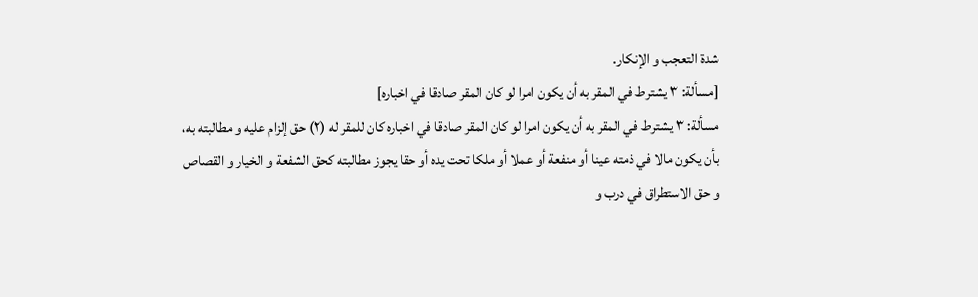شدة التعجب و الإنكار.
[مسألة: ٣ يشترط في المقر به أن يكون امرا لو كان المقر صادقا في اخباره]
مسألة: ٣ يشترط في المقر به أن يكون امرا لو كان المقر صادقا في اخباره كان للمقر له (٢) حق إلزام عليه و مطالبته به، بأن يكون مالا في ذمته عينا أو منفعة أو عملا أو ملكا تحت يده أو حقا يجوز مطالبته كحق الشفعة و الخيار و القصاص و حق الاستطراق في درب و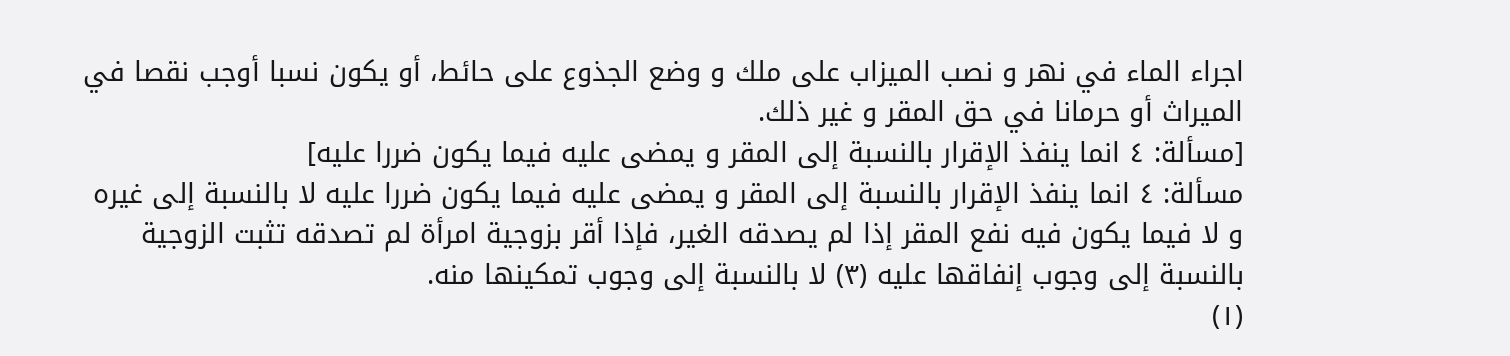اجراء الماء في نهر و نصب الميزاب على ملك و وضع الجذوع على حائط، أو يكون نسبا أوجب نقصا في الميراث أو حرمانا في حق المقر و غير ذلك.
[مسألة: ٤ انما ينفذ الإقرار بالنسبة إلى المقر و يمضى عليه فيما يكون ضررا عليه]
مسألة: ٤ انما ينفذ الإقرار بالنسبة إلى المقر و يمضى عليه فيما يكون ضررا عليه لا بالنسبة إلى غيره و لا فيما يكون فيه نفع المقر إذا لم يصدقه الغير، فإذا أقر بزوجية امرأة لم تصدقه تثبت الزوجية بالنسبة إلى وجوب إنفاقها عليه (٣) لا بالنسبة إلى وجوب تمكينها منه.
(١)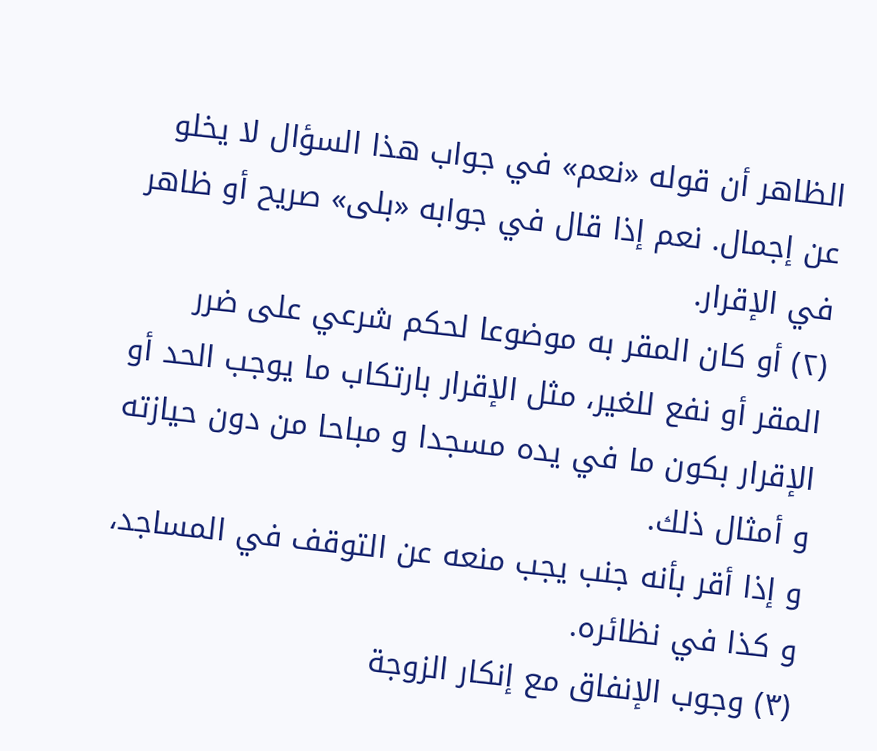الظاهر أن قوله «نعم» في جواب هذا السؤال لا يخلو عن إجمال. نعم إذا قال في جوابه «بلى» صريح أو ظاهر في الإقرار.
(٢) أو كان المقر به موضوعا لحكم شرعي على ضرر المقر أو نفع للغير، مثل الإقرار بارتكاب ما يوجب الحد أو الإقرار بكون ما في يده مسجدا و مباحا من دون حيازته و أمثال ذلك.
و إذا أقر بأنه جنب يجب منعه عن التوقف في المساجد، و كذا في نظائره.
(٣) وجوب الإنفاق مع إنكار الزوجة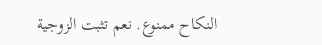النكاح ممنوع. نعم تثبت الزوجية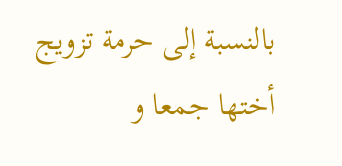بالنسبة إلى حرمة تزويج أختها جمعا و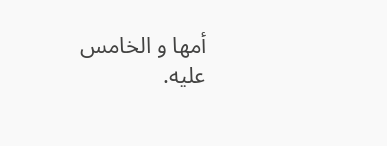أمها و الخامس عليه.